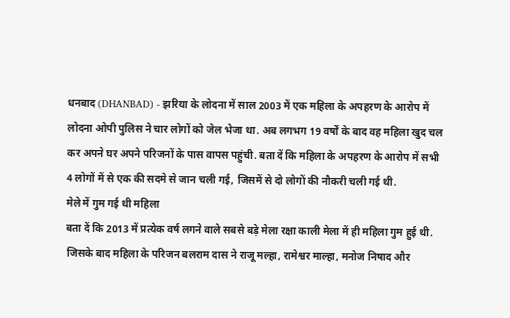धनबाद (DHANBAD) - झरिया के लोदना में साल 2003 में एक महिला के अपहरण के आरोप में लोदना ओपी पुलिस ने चार लोगों को जेल भेजा था. अब लगभग 19 वर्षों के बाद वह महिला खुद चल कर अपने घर अपने परिजनों के पास वापस पहुंची. बता दें कि महिला के अपहरण के आरोप में सभी 4 लोगों में से एक की सदमे से जान चली गई, जिसमें से दो लोगों की नौकरी चली गई थी.
मेले में गुम गई थी महिला
बता दें कि 2013 में प्रत्येक वर्ष लगने वाले सबसे बड़े मेला रक्षा काली मेला में ही महिला गुम हुई थी. जिसके बाद महिला के परिजन बलराम दास ने राजू मल्हा, रामेश्वर माल्हा, मनोज निषाद और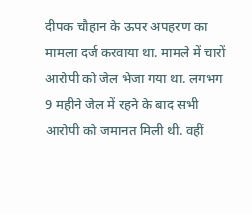दीपक चौहान के ऊपर अपहरण का मामला दर्ज करवाया था. मामले में चारों आरोपी को जेल भेजा गया था. लगभग 9 महीने जेल में रहने के बाद सभी आरोपी को जमानत मिली थी. वहीं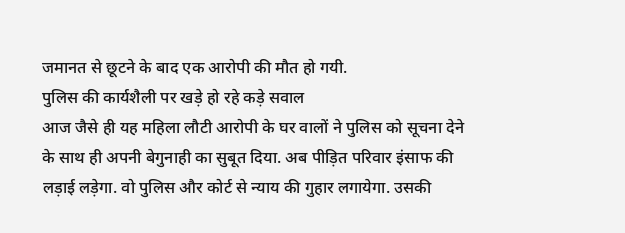जमानत से छूटने के बाद एक आरोपी की मौत हो गयी.
पुलिस की कार्यशैली पर खड़े हो रहे कड़े सवाल
आज जैसे ही यह महिला लौटी आरोपी के घर वालों ने पुलिस को सूचना देने के साथ ही अपनी बेगुनाही का सुबूत दिया. अब पीड़ित परिवार इंसाफ की लड़ाई लड़ेगा. वो पुलिस और कोर्ट से न्याय की गुहार लगायेगा. उसकी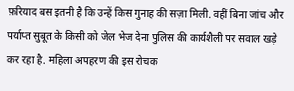फ़रियाद बस इतनी है कि उन्हें किस गुनाह की सज़ा मिली. वहीं बिना जांच और पर्याप्त सुबूत के किसी को जेल भेज देना पुलिस की कार्यशैली पर सवाल खड़े कर रहा है. महिला अपहरण की इस रोचक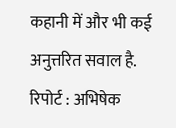कहानी में और भी कई अनुत्तरित सवाल है.
रिपोर्ट : अभिषेक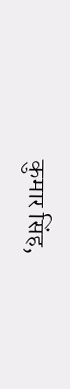कुमार सिंह,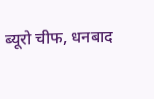ब्यूरो चीफ, धनबाद